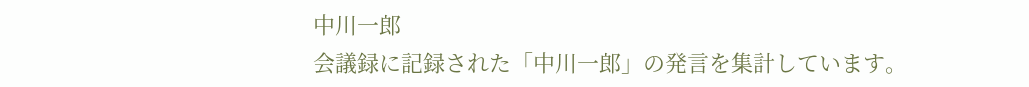中川一郎
会議録に記録された「中川一郎」の発言を集計しています。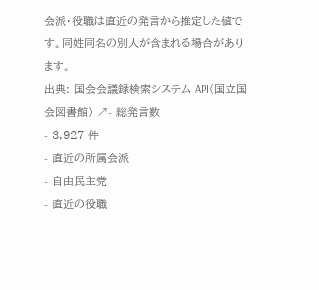会派・役職は直近の発言から推定した値です。同姓同名の別人が含まれる場合があります。
出典: 国会会議録検索システム API(国立国会図書館) ↗- 総発言数
- 3,927 件
- 直近の所属会派
- 自由民主党
- 直近の役職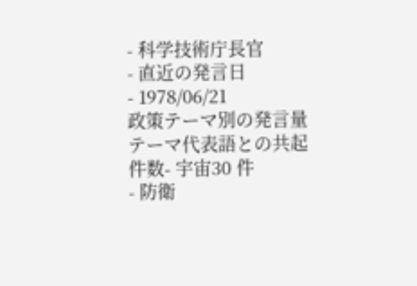- 科学技術庁長官
- 直近の発言日
- 1978/06/21
政策テーマ別の発言量
テーマ代表語との共起件数- 宇宙30 件
- 防衛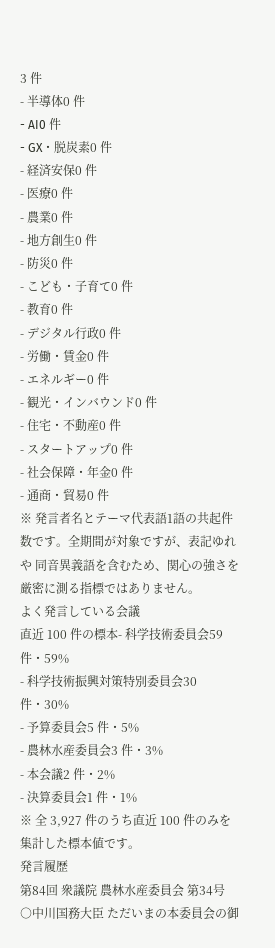3 件
- 半導体0 件
- AI0 件
- GX・脱炭素0 件
- 経済安保0 件
- 医療0 件
- 農業0 件
- 地方創生0 件
- 防災0 件
- こども・子育て0 件
- 教育0 件
- デジタル行政0 件
- 労働・賃金0 件
- エネルギー0 件
- 観光・インバウンド0 件
- 住宅・不動産0 件
- スタートアップ0 件
- 社会保障・年金0 件
- 通商・貿易0 件
※ 発言者名とテーマ代表語1語の共起件数です。全期間が対象ですが、表記ゆれや 同音異義語を含むため、関心の強さを厳密に測る指標ではありません。
よく発言している会議
直近 100 件の標本- 科学技術委員会59 件・59%
- 科学技術振興対策特別委員会30 件・30%
- 予算委員会5 件・5%
- 農林水産委員会3 件・3%
- 本会議2 件・2%
- 決算委員会1 件・1%
※ 全 3,927 件のうち直近 100 件のみを集計した標本値です。
発言履歴
第84回 衆議院 農林水産委員会 第34号
○中川国務大臣 ただいまの本委員会の御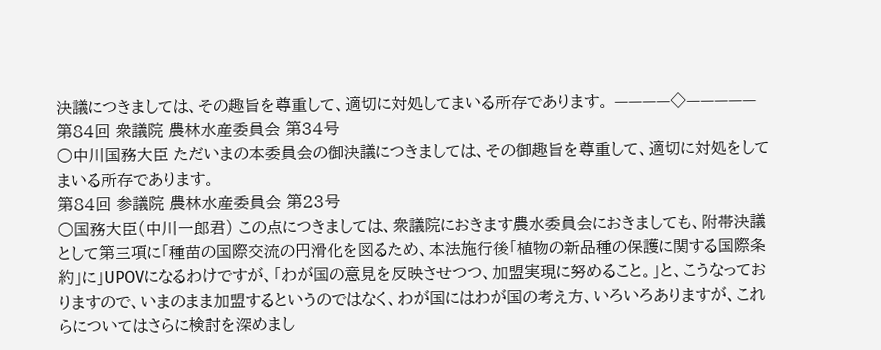決議につきましては、その趣旨を尊重して、適切に対処してまいる所存であります。 ————◇—————
第84回 衆議院 農林水産委員会 第34号
○中川国務大臣 ただいまの本委員会の御決議につきましては、その御趣旨を尊重して、適切に対処をしてまいる所存であります。
第84回 参議院 農林水産委員会 第23号
○国務大臣(中川一郎君) この点につきましては、衆議院におきます農水委員会におきましても、附帯決議として第三項に「種苗の国際交流の円滑化を図るため、本法施行後「植物の新品種の保護に関する国際条約」に」UPOVになるわけですが、「わが国の意見を反映させつつ、加盟実現に努めること。」と、こうなっておりますので、いまのまま加盟するというのではなく、わが国にはわが国の考え方、いろいろありますが、これらについてはさらに検討を深めまし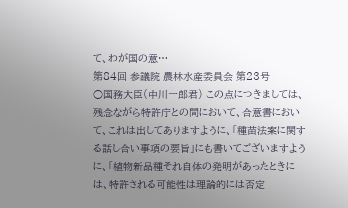て、わが国の意…
第84回 参議院 農林水産委員会 第23号
○国務大臣(中川一郎君) この点につきましては、残念ながら特許庁との間において、合意書において、これは出してありますように、「種苗法案に関する話し合い事項の要旨」にも書いてございますように、「植物新品種それ自体の発明があったときには、特許される可能性は理論的には否定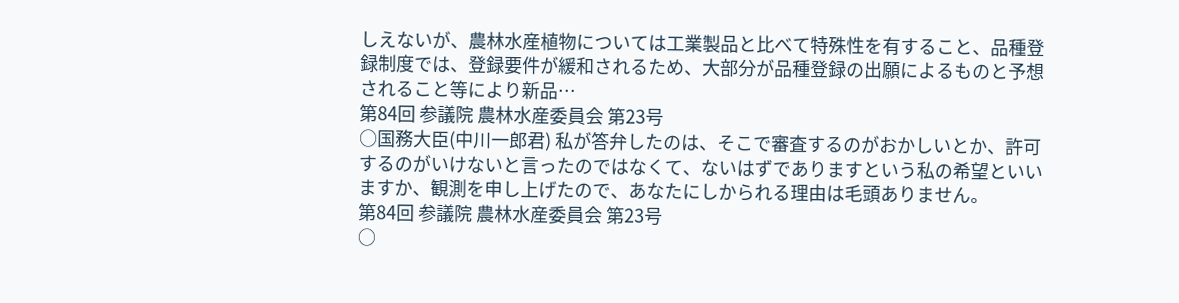しえないが、農林水産植物については工業製品と比べて特殊性を有すること、品種登録制度では、登録要件が緩和されるため、大部分が品種登録の出願によるものと予想されること等により新品…
第84回 参議院 農林水産委員会 第23号
○国務大臣(中川一郎君) 私が答弁したのは、そこで審査するのがおかしいとか、許可するのがいけないと言ったのではなくて、ないはずでありますという私の希望といいますか、観測を申し上げたので、あなたにしかられる理由は毛頭ありません。
第84回 参議院 農林水産委員会 第23号
○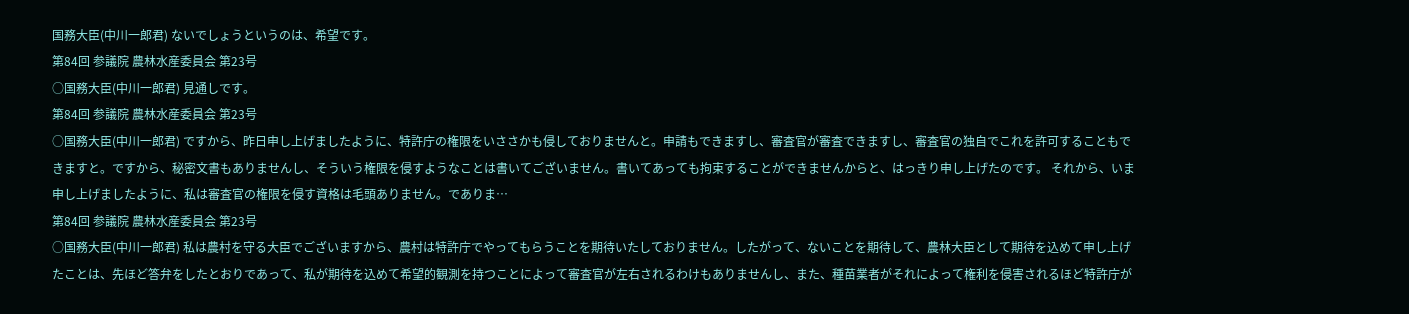国務大臣(中川一郎君) ないでしょうというのは、希望です。
第84回 参議院 農林水産委員会 第23号
○国務大臣(中川一郎君) 見通しです。
第84回 参議院 農林水産委員会 第23号
○国務大臣(中川一郎君) ですから、昨日申し上げましたように、特許庁の権限をいささかも侵しておりませんと。申請もできますし、審査官が審査できますし、審査官の独自でこれを許可することもできますと。ですから、秘密文書もありませんし、そういう権限を侵すようなことは書いてございません。書いてあっても拘束することができませんからと、はっきり申し上げたのです。 それから、いま申し上げましたように、私は審査官の権限を侵す資格は毛頭ありません。でありま…
第84回 参議院 農林水産委員会 第23号
○国務大臣(中川一郎君) 私は農村を守る大臣でございますから、農村は特許庁でやってもらうことを期待いたしておりません。したがって、ないことを期待して、農林大臣として期待を込めて申し上げたことは、先ほど答弁をしたとおりであって、私が期待を込めて希望的観測を持つことによって審査官が左右されるわけもありませんし、また、種苗業者がそれによって権利を侵害されるほど特許庁が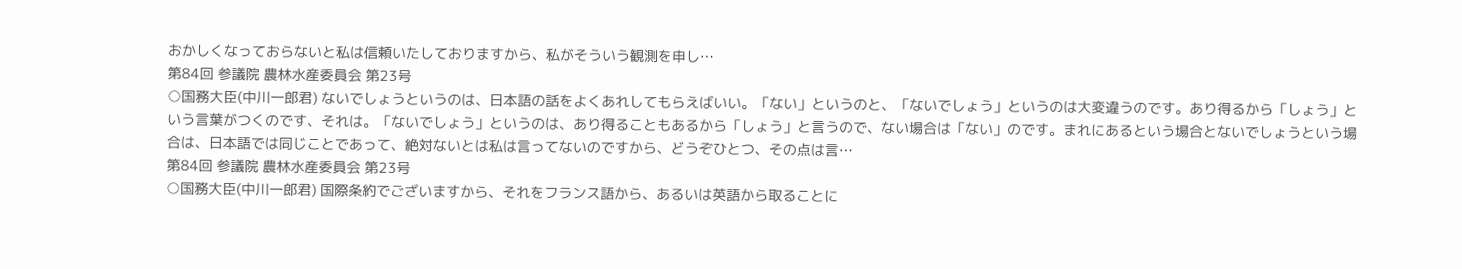おかしくなっておらないと私は信頼いたしておりますから、私がそういう観測を申し…
第84回 参議院 農林水産委員会 第23号
○国務大臣(中川一郎君) ないでしょうというのは、日本語の話をよくあれしてもらえばいい。「ない」というのと、「ないでしょう」というのは大変違うのです。あり得るから「しょう」という言葉がつくのです、それは。「ないでしょう」というのは、あり得ることもあるから「しょう」と言うので、ない場合は「ない」のです。まれにあるという場合とないでしょうという場合は、日本語では同じことであって、絶対ないとは私は言ってないのですから、どうぞひとつ、その点は言…
第84回 参議院 農林水産委員会 第23号
○国務大臣(中川一郎君) 国際条約でございますから、それをフランス語から、あるいは英語から取ることに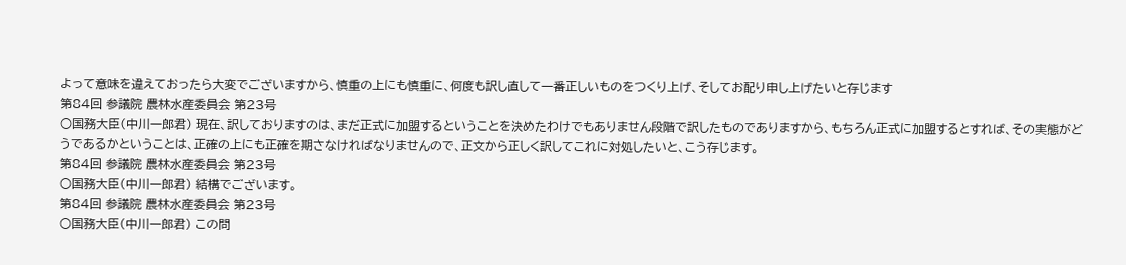よって意味を違えておったら大変でございますから、慎重の上にも慎重に、何度も訳し直して一番正しいものをつくり上げ、そしてお配り申し上げたいと存じます
第84回 参議院 農林水産委員会 第23号
○国務大臣(中川一郎君) 現在、訳しておりますのは、まだ正式に加盟するということを決めたわけでもありません段階で訳したものでありますから、もちろん正式に加盟するとすれば、その実態がどうであるかということは、正確の上にも正確を期さなければなりませんので、正文から正しく訳してこれに対処したいと、こう存じます。
第84回 参議院 農林水産委員会 第23号
○国務大臣(中川一郎君) 結構でございます。
第84回 参議院 農林水産委員会 第23号
○国務大臣(中川一郎君) この問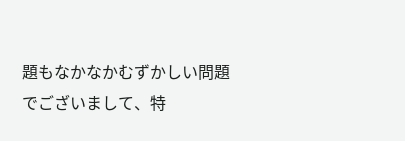題もなかなかむずかしい問題でございまして、特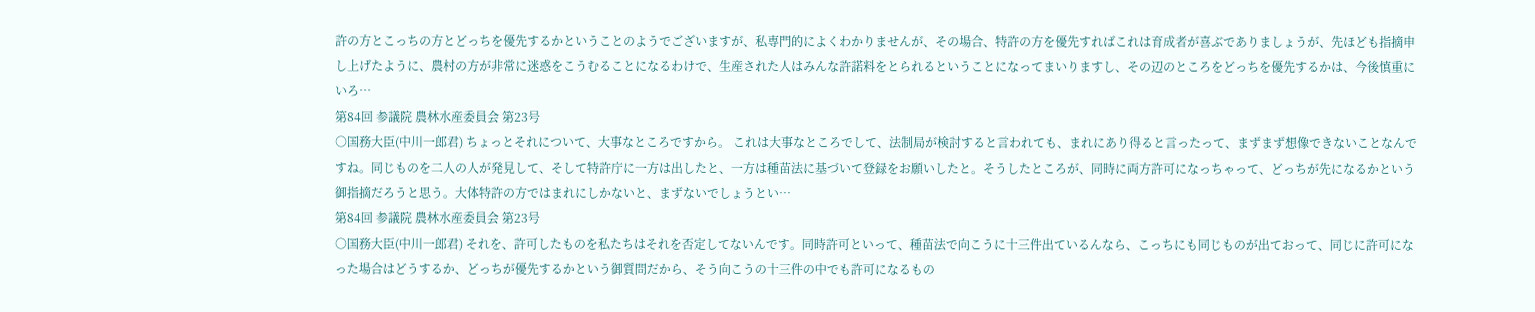許の方とこっちの方とどっちを優先するかということのようでございますが、私専門的によくわかりませんが、その場合、特許の方を優先すればこれは育成者が喜ぶでありましょうが、先ほども指摘申し上げたように、農村の方が非常に迷惑をこうむることになるわけで、生産された人はみんな許諾料をとられるということになってまいりますし、その辺のところをどっちを優先するかは、今後慎重にいろ…
第84回 参議院 農林水産委員会 第23号
○国務大臣(中川一郎君) ちょっとそれについて、大事なところですから。 これは大事なところでして、法制局が検討すると言われても、まれにあり得ると言ったって、まずまず想像できないことなんですね。同じものを二人の人が発見して、そして特許庁に一方は出したと、一方は種苗法に基づいて登録をお願いしたと。そうしたところが、同時に両方許可になっちゃって、どっちが先になるかという御指摘だろうと思う。大体特許の方ではまれにしかないと、まずないでしょうとい…
第84回 参議院 農林水産委員会 第23号
○国務大臣(中川一郎君) それを、許可したものを私たちはそれを否定してないんです。同時許可といって、種苗法で向こうに十三件出ているんなら、こっちにも同じものが出ておって、同じに許可になった場合はどうするか、どっちが優先するかという御質問だから、そう向こうの十三件の中でも許可になるもの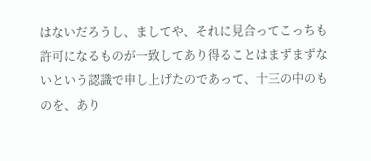はないだろうし、ましてや、それに見合ってこっちも許可になるものが一致してあり得ることはまずまずないという認識で申し上げたのであって、十三の中のものを、あり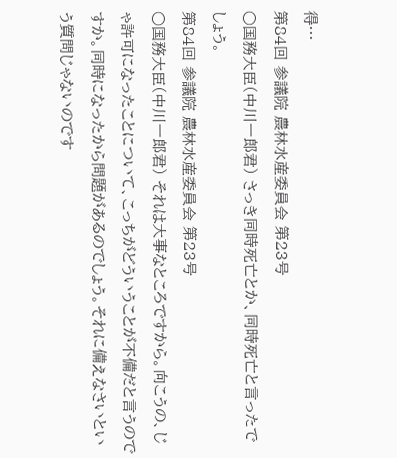得…
第84回 参議院 農林水産委員会 第23号
○国務大臣(中川一郎君) さっき同時死亡とか、同時死亡と言ったでしょう。
第84回 参議院 農林水産委員会 第23号
○国務大臣(中川一郎君) それは大事なところですから。向こうの、じゃ許可になったことについて、こっちがどういうことが不備だと言うのですか。同時になったから問題があるのでしょう。それに備えなさいという質問じゃないのです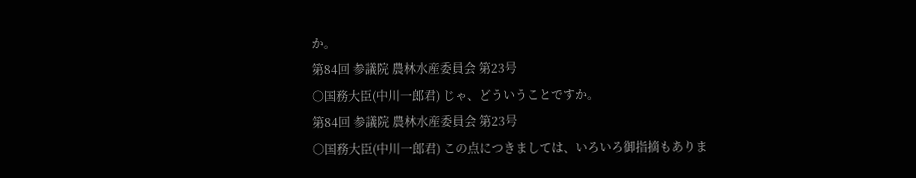か。
第84回 参議院 農林水産委員会 第23号
○国務大臣(中川一郎君) じゃ、どういうことですか。
第84回 参議院 農林水産委員会 第23号
○国務大臣(中川一郎君) この点につきましては、いろいろ御指摘もありま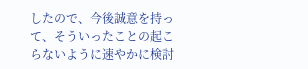したので、今後誠意を持って、そういったことの起こらないように速やかに検討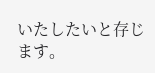いたしたいと存じます。